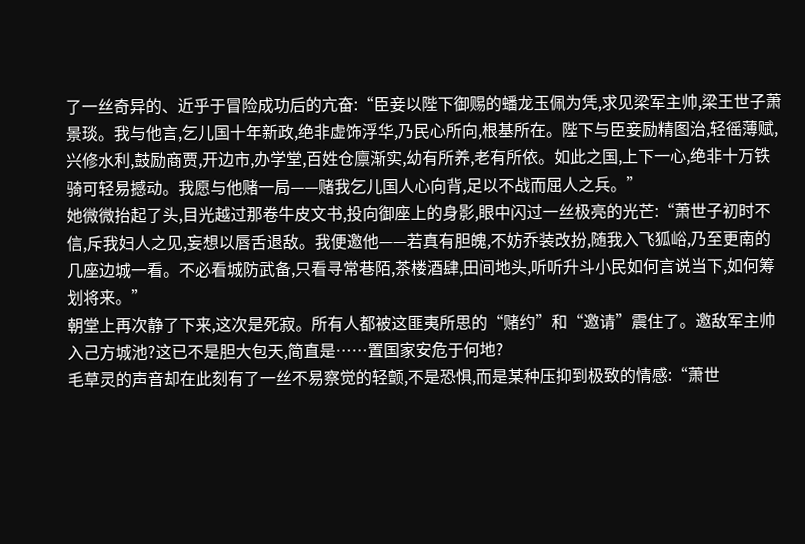了一丝奇异的、近乎于冒险成功后的亢奋:“臣妾以陛下御赐的蟠龙玉佩为凭,求见梁军主帅,梁王世子萧景琰。我与他言,乞儿国十年新政,绝非虚饰浮华,乃民心所向,根基所在。陛下与臣妾励精图治,轻徭薄赋,兴修水利,鼓励商贾,开边市,办学堂,百姓仓廪渐实,幼有所养,老有所依。如此之国,上下一心,绝非十万铁骑可轻易撼动。我愿与他赌一局——赌我乞儿国人心向背,足以不战而屈人之兵。”
她微微抬起了头,目光越过那卷牛皮文书,投向御座上的身影,眼中闪过一丝极亮的光芒:“萧世子初时不信,斥我妇人之见,妄想以唇舌退敌。我便邀他——若真有胆魄,不妨乔装改扮,随我入飞狐峪,乃至更南的几座边城一看。不必看城防武备,只看寻常巷陌,茶楼酒肆,田间地头,听听升斗小民如何言说当下,如何筹划将来。”
朝堂上再次静了下来,这次是死寂。所有人都被这匪夷所思的“赌约”和“邀请”震住了。邀敌军主帅入己方城池?这已不是胆大包天,简直是……置国家安危于何地?
毛草灵的声音却在此刻有了一丝不易察觉的轻颤,不是恐惧,而是某种压抑到极致的情感:“萧世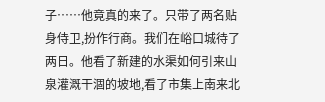子……他竟真的来了。只带了两名贴身侍卫,扮作行商。我们在峪口城待了两日。他看了新建的水渠如何引来山泉灌溉干涸的坡地,看了市集上南来北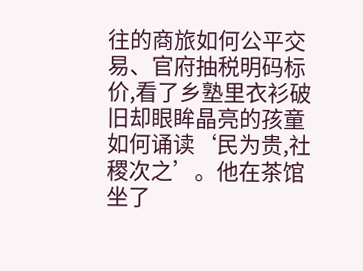往的商旅如何公平交易、官府抽税明码标价,看了乡塾里衣衫破旧却眼眸晶亮的孩童如何诵读‘民为贵,社稷次之’。他在茶馆坐了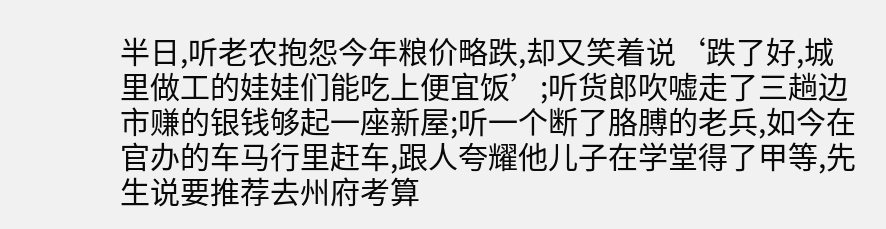半日,听老农抱怨今年粮价略跌,却又笑着说‘跌了好,城里做工的娃娃们能吃上便宜饭’;听货郎吹嘘走了三趟边市赚的银钱够起一座新屋;听一个断了胳膊的老兵,如今在官办的车马行里赶车,跟人夸耀他儿子在学堂得了甲等,先生说要推荐去州府考算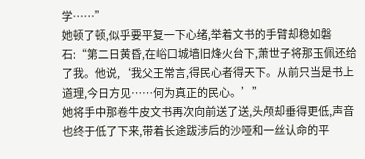学……”
她顿了顿,似乎要平复一下心绪,举着文书的手臂却稳如磐石:“第二日黄昏,在峪口城墙旧烽火台下,萧世子将那玉佩还给了我。他说,‘我父王常言,得民心者得天下。从前只当是书上道理,今日方见……何为真正的民心。’”
她将手中那卷牛皮文书再次向前送了送,头颅却垂得更低,声音也终于低了下来,带着长途跋涉后的沙哑和一丝认命的平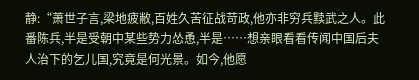静:“萧世子言,梁地疲敝,百姓久苦征战苛政,他亦非穷兵黩武之人。此番陈兵,半是受朝中某些势力怂恿,半是……想亲眼看看传闻中国后夫人治下的乞儿国,究竟是何光景。如今,他愿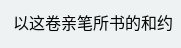以这卷亲笔所书的和约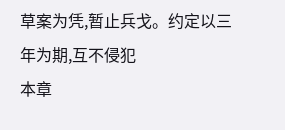草案为凭,暂止兵戈。约定以三年为期,互不侵犯
本章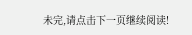未完,请点击下一页继续阅读!